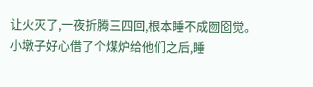让火灭了,一夜折腾三四回,根本睡不成囫囵觉。
小墩子好心借了个煤炉给他们之后,睡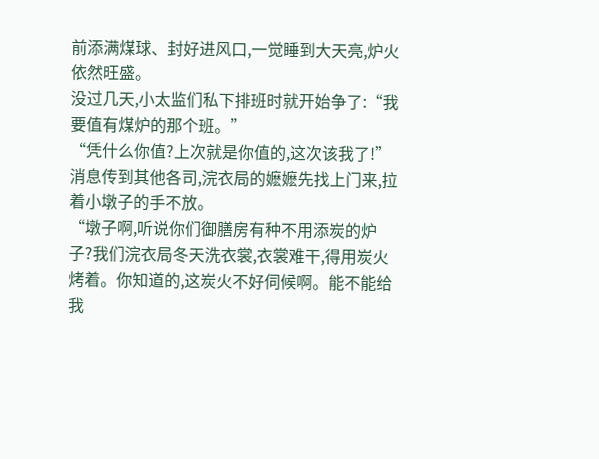前添满煤球、封好进风口,一觉睡到大天亮,炉火依然旺盛。
没过几天,小太监们私下排班时就开始争了:“我要值有煤炉的那个班。”
“凭什么你值?上次就是你值的,这次该我了!”
消息传到其他各司,浣衣局的嬷嬷先找上门来,拉着小墩子的手不放。
“墩子啊,听说你们御膳房有种不用添炭的炉子?我们浣衣局冬天洗衣裳,衣裳难干,得用炭火烤着。你知道的,这炭火不好伺候啊。能不能给我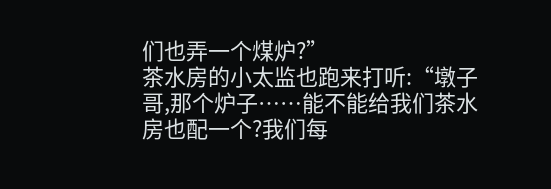们也弄一个煤炉?”
茶水房的小太监也跑来打听:“墩子哥,那个炉子……能不能给我们茶水房也配一个?我们每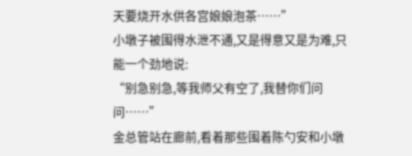天要烧开水供各宫娘娘泡茶……”
小墩子被围得水泄不通,又是得意又是为难,只能一个劲地说:
“别急别急,等我师父有空了,我替你们问问……”
金总管站在廊前,看着那些围着陈勺安和小墩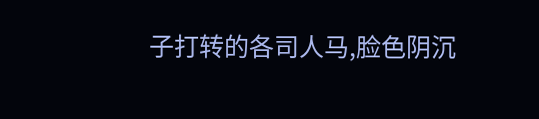子打转的各司人马,脸色阴沉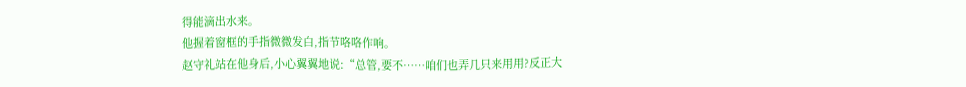得能滴出水来。
他握着窗框的手指微微发白,指节咯咯作响。
赵守礼站在他身后,小心翼翼地说:“总管,要不……咱们也弄几只来用用?反正大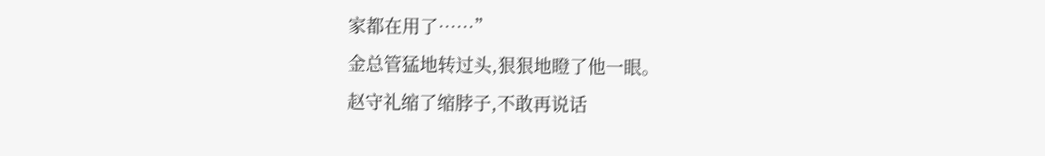家都在用了……”
金总管猛地转过头,狠狠地瞪了他一眼。
赵守礼缩了缩脖子,不敢再说话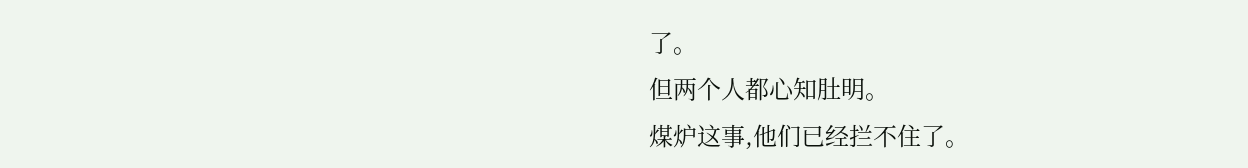了。
但两个人都心知肚明。
煤炉这事,他们已经拦不住了。